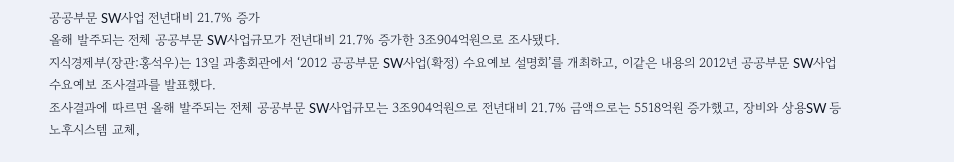공공부문 SW사업 전년대비 21.7% 증가
올해 발주되는 전체 공공부문 SW사업규모가 전년대비 21.7% 증가한 3조904억원으로 조사됐다.
지식경제부(장관:홍석우)는 13일 과총회관에서 ‘2012 공공부문 SW사업(확정) 수요예보 설명회’를 개최하고, 이같은 내용의 2012년 공공부문 SW사업 수요예보 조사결과를 발표했다.
조사결과에 따르면 올해 발주되는 전체 공공부문 SW사업규모는 3조904억원으로 전년대비 21.7% 금액으로는 5518억원 증가했고, 장비와 상용SW 등 노후시스템 교체,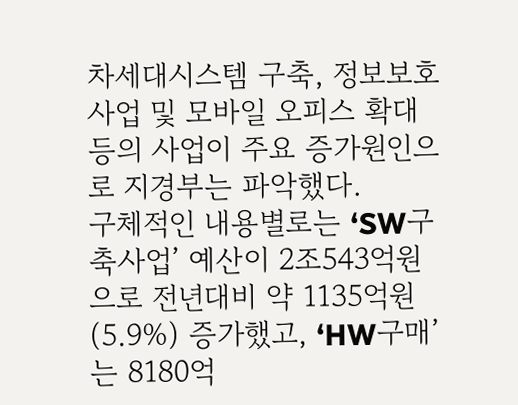차세대시스템 구축, 정보보호 사업 및 모바일 오피스 확대 등의 사업이 주요 증가원인으로 지경부는 파악했다.
구체적인 내용별로는 ‘SW구축사업’ 예산이 2조543억원으로 전년대비 약 1135억원(5.9%) 증가했고, ‘HW구매’는 8180억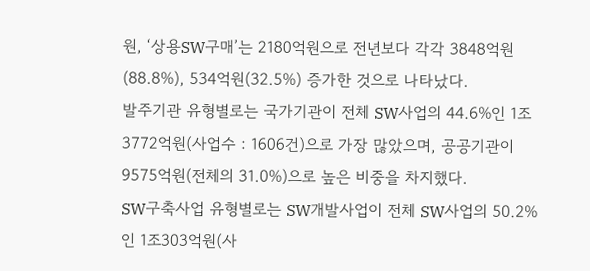원, ‘상용SW구매’는 2180억원으로 전년보다 각각 3848억원(88.8%), 534억원(32.5%) 증가한 것으로 나타났다.
발주기관 유형별로는 국가기관이 전체 SW사업의 44.6%인 1조 3772억원(사업수 : 1606건)으로 가장 많았으며, 공공기관이 9575억원(전체의 31.0%)으로 높은 비중을 차지했다.
SW구축사업 유형별로는 SW개발사업이 전체 SW사업의 50.2%인 1조303억원(사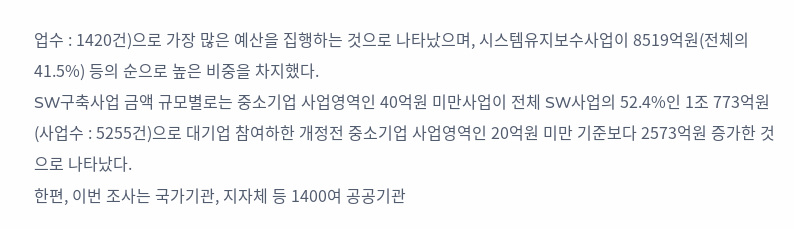업수 : 1420건)으로 가장 많은 예산을 집행하는 것으로 나타났으며, 시스템유지보수사업이 8519억원(전체의 41.5%) 등의 순으로 높은 비중을 차지했다.
SW구축사업 금액 규모별로는 중소기업 사업영역인 40억원 미만사업이 전체 SW사업의 52.4%인 1조 773억원(사업수 : 5255건)으로 대기업 참여하한 개정전 중소기업 사업영역인 20억원 미만 기준보다 2573억원 증가한 것으로 나타났다.
한편, 이번 조사는 국가기관, 지자체 등 1400여 공공기관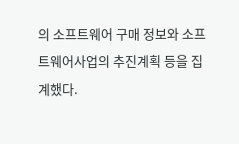의 소프트웨어 구매 정보와 소프트웨어사업의 추진계획 등을 집계했다.